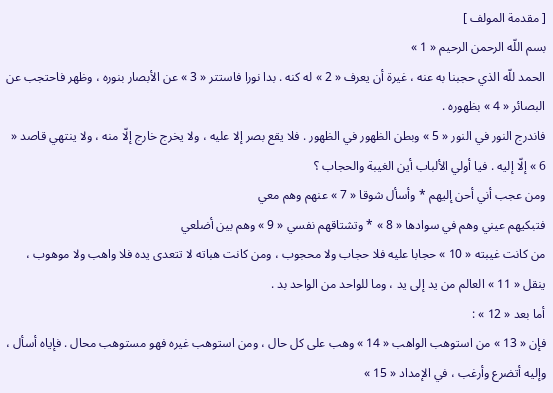[ مقدمة المولف ]
بسم اللّه الرحمن الرحيم « 1 »
الحمد للّه الذي حجبنا به عنه ، غيرة أن يعرف « 2 » له كنه . بدا نورا فاستتر « 3 » عن الأبصار بنوره ، وظهر فاحتجب عن البصائر « 4 » بظهوره .
فاندرج النور في النور « 5 » وبطن الظهور في الظهور . فلا يقع بصر إلا عليه ، ولا يخرج خارج إلّا منه ، ولا ينتهي قاصد « 6 » إلّا إليه . فيا أولي الألباب أين الغيبة والحجاب ؟
ومن عجب أني أحن إليهم * وأسأل شوقا « 7 » عنهم وهم معي
فتبكيهم عيني وهم في سوادها « 8 » * وتشتاقهم نفسي « 9 » وهم بين أضلعي
من كانت غيبته « 10 » حجابا عليه فلا حجاب ولا محجوب ، ومن كانت هباته لا تتعدى يده فلا واهب ولا موهوب ، ينقل « 11 » العالم من يد إلى يد ، وما للواحد من الواحد بد .
أما بعد « 12 » :
فإن « 13 » من استوهب الواهب « 14 » وهب على كل حال ، ومن استوهب غيره فهو مستوهب محال . فإياه أسأل ، وإليه أتضرع وأرغب ، في الإمداد « 15 »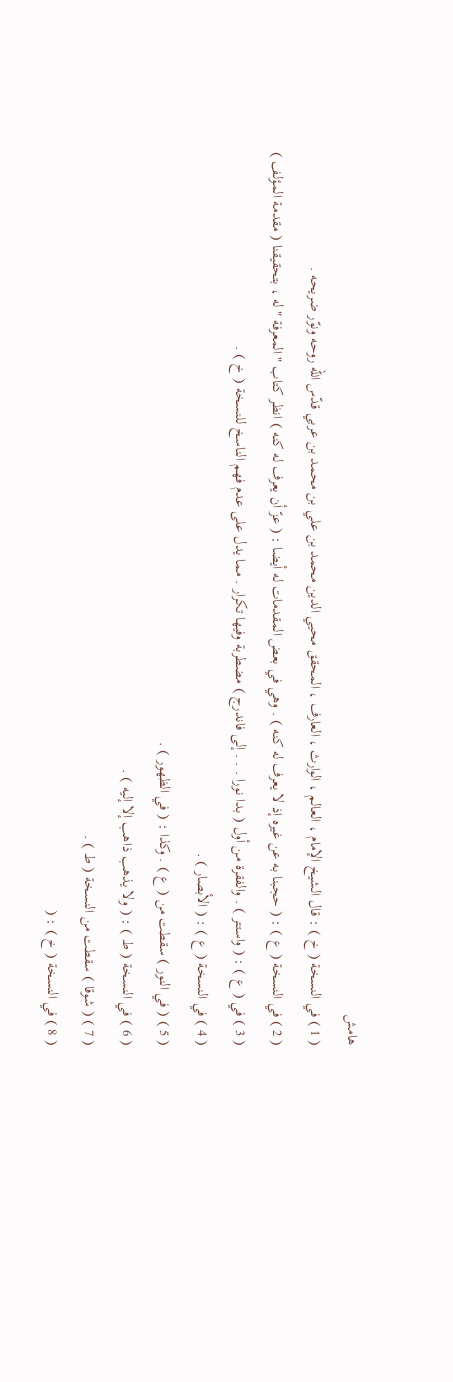هامش
( 1 ) في النسخة ( خ ) : قال الشيخ الإمام ، العالم ، الوارث ، العارف ، المحقق محيي الدين محمد بن علي بن محمد بن عربي قدّس اللّه روحه ونوّر ضريحه .
( 2 ) في النسخة ( ع ) : ( حجبنا به عن غيره إذ لا يعرف له كنه ) . وهي في بعض المقدمات له أيضا : ( عزّ أن يعرف له كنه ) انظر كتاب " المعرفة " له ، بتحقيقنا ( مقدمة المؤلف )
( 3 ) في ( ع ) : ( واستتر ) . والفقرة من أول ( بدا نورا . . . إلى فاندرج ) مضطربة وفيها تكرار . مما يدل على عدم فهم الناسخ للنسخة ( خ ) .
( 4 ) في النسخة ( ع ) : ( الأبصار ) .
( 5 ) ( في النور ) سقطت من ( ع ) . وكذا : ( في الظهور ) .
( 6 ) في النسخة ( ط ) : ( ولا يذهب ذاهب إلا إليه ) .
( 7 ) ( شوقا ) سقطت من النسخة ( ط ) .
( 8 ) في النسخة ( خ ) : (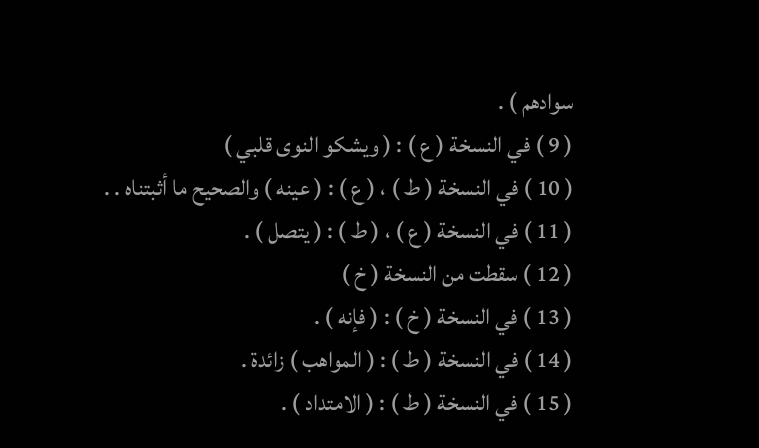سوادهم ) .
( 9 ) في النسخة ( ع ) : ( ويشكو النوى قلبي )
( 10 ) في النسخة ( ط ) ، ( ع ) : ( عينه ) والصحيح ما أثبتناه . .
( 11 ) في النسخة ( ع ) ، ( ط ) : ( يتصل ) .
( 12 ) سقطت من النسخة ( خ )
( 13 ) في النسخة ( خ ) : ( فإنه ) .
( 14 ) في النسخة ( ط ) : ( المواهب ) زائدة .
( 15 ) في النسخة ( ط ) : ( الامتداد ) .